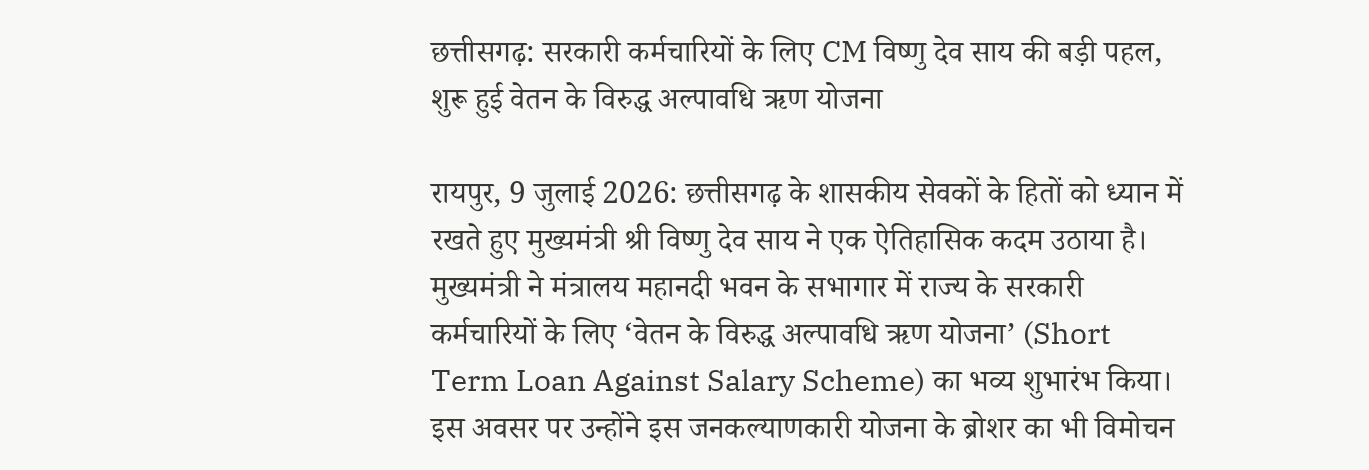छत्तीसगढ़: सरकारी कर्मचारियों के लिए CM विष्णु देव साय की बड़ी पहल, शुरू हुई वेतन के विरुद्ध अल्पावधि ऋण योजना

रायपुर, 9 जुलाई 2026: छत्तीसगढ़ के शासकीय सेवकों के हितों को ध्यान में रखते हुए मुख्यमंत्री श्री विष्णु देव साय ने एक ऐतिहासिक कदम उठाया है। मुख्यमंत्री ने मंत्रालय महानदी भवन के सभागार में राज्य के सरकारी कर्मचारियों के लिए ‘वेतन के विरुद्ध अल्पावधि ऋण योजना’ (Short Term Loan Against Salary Scheme) का भव्य शुभारंभ किया। इस अवसर पर उन्होंने इस जनकल्याणकारी योजना के ब्रोशर का भी विमोचन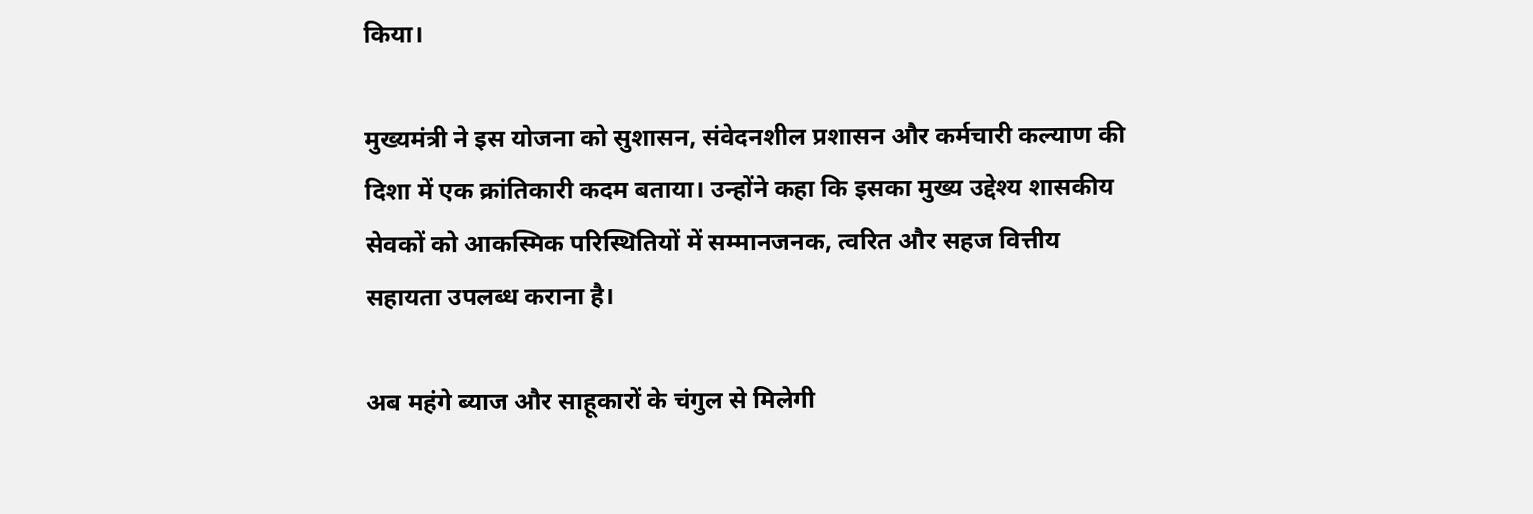किया।

मुख्यमंत्री ने इस योजना को सुशासन, संवेदनशील प्रशासन और कर्मचारी कल्याण की दिशा में एक क्रांतिकारी कदम बताया। उन्होंने कहा कि इसका मुख्य उद्देश्य शासकीय सेवकों को आकस्मिक परिस्थितियों में सम्मानजनक, त्वरित और सहज वित्तीय सहायता उपलब्ध कराना है।

अब महंगे ब्याज और साहूकारों के चंगुल से मिलेगी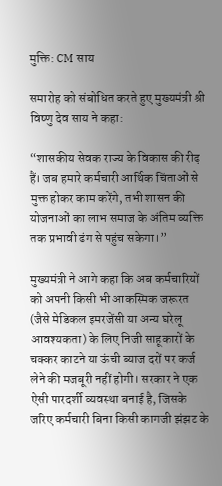मुक्ति: CM साय

समारोह को संबोधित करते हुए मुख्यमंत्री श्री विष्णु देव साय ने कहा:

“शासकीय सेवक राज्य के विकास की रीढ़ हैं। जब हमारे कर्मचारी आर्थिक चिंताओं से मुक्त होकर काम करेंगे, तभी शासन की योजनाओं का लाभ समाज के अंतिम व्यक्ति तक प्रभावी ढंग से पहुंच सकेगा।”

मुख्यमंत्री ने आगे कहा कि अब कर्मचारियों को अपनी किसी भी आकस्मिक जरूरत (जैसे मेडिकल इमरजेंसी या अन्य घरेलू आवश्यकता) के लिए निजी साहूकारों के चक्कर काटने या ऊंची ब्याज दरों पर कर्ज लेने की मजबूरी नहीं होगी। सरकार ने एक ऐसी पारदर्शी व्यवस्था बनाई है, जिसके जरिए कर्मचारी बिना किसी कागजी झंझट के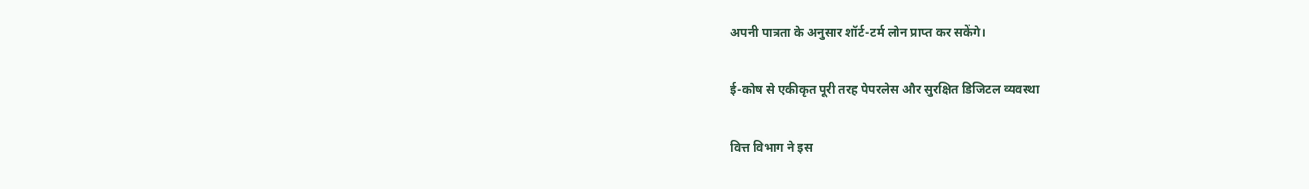अपनी पात्रता के अनुसार शॉर्ट-टर्म लोन प्राप्त कर सकेंगे।

ई-कोष से एकीकृत पूरी तरह पेपरलेस और सुरक्षित डिजिटल व्यवस्था

वित्त विभाग ने इस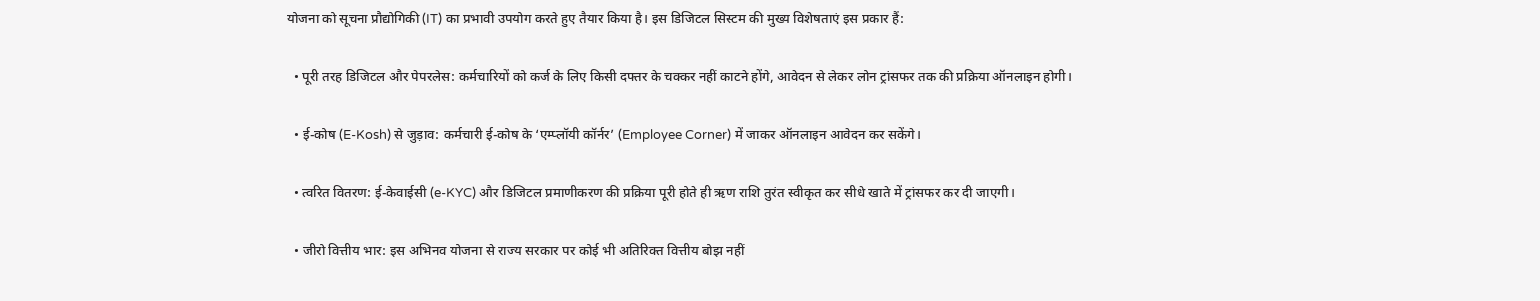योजना को सूचना प्रौद्योगिकी (IT) का प्रभावी उपयोग करते हुए तैयार किया है। इस डिजिटल सिस्टम की मुख्य विशेषताएं इस प्रकार हैं:

  • पूरी तरह डिजिटल और पेपरलेस: कर्मचारियों को कर्ज के लिए किसी दफ्तर के चक्कर नहीं काटने होंगे, आवेदन से लेकर लोन ट्रांसफर तक की प्रक्रिया ऑनलाइन होगी।

  • ई-कोष (E-Kosh) से जुड़ाव: कर्मचारी ई-कोष के ‘एम्प्लॉयी कॉर्नर’ (Employee Corner) में जाकर ऑनलाइन आवेदन कर सकेंगे।

  • त्वरित वितरण: ई-केवाईसी (e-KYC) और डिजिटल प्रमाणीकरण की प्रक्रिया पूरी होते ही ऋण राशि तुरंत स्वीकृत कर सीधे खाते में ट्रांसफर कर दी जाएगी।

  • जीरो वित्तीय भार: इस अभिनव योजना से राज्य सरकार पर कोई भी अतिरिक्त वित्तीय बोझ नहीं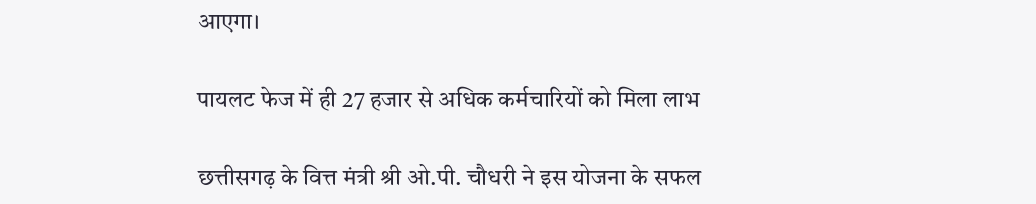आएगा।

पायलट फेज में ही 27 हजार से अधिक कर्मचारियों को मिला लाभ

छत्तीसगढ़ के वित्त मंत्री श्री ओ.पी. चौधरी ने इस योजना के सफल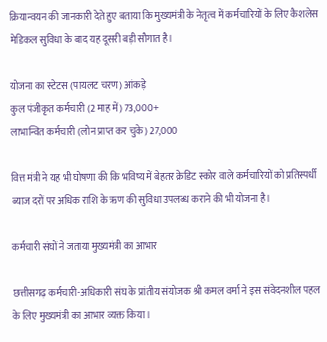क्रियान्वयन की जानकारी देते हुए बताया कि मुख्यमंत्री के नेतृत्व में कर्मचारियों के लिए कैशलेस मेडिकल सुविधा के बाद यह दूसरी बड़ी सौगात है।

योजना का स्टेटस (पायलट चरण) आंकड़े
कुल पंजीकृत कर्मचारी (2 माह में) 73,000+
लाभान्वित कर्मचारी (लोन प्राप्त कर चुके) 27,000

वित्त मंत्री ने यह भी घोषणा की कि भविष्य में बेहतर क्रेडिट स्कोर वाले कर्मचारियों को प्रतिस्पर्धी ब्याज दरों पर अधिक राशि के ऋण की सुविधा उपलब्ध कराने की भी योजना है।

कर्मचारी संघों ने जताया मुख्यमंत्री का आभार

छत्तीसगढ़ कर्मचारी-अधिकारी संघ के प्रांतीय संयोजक श्री कमल वर्मा ने इस संवेदनशील पहल के लिए मुख्यमंत्री का आभार व्यक्त किया।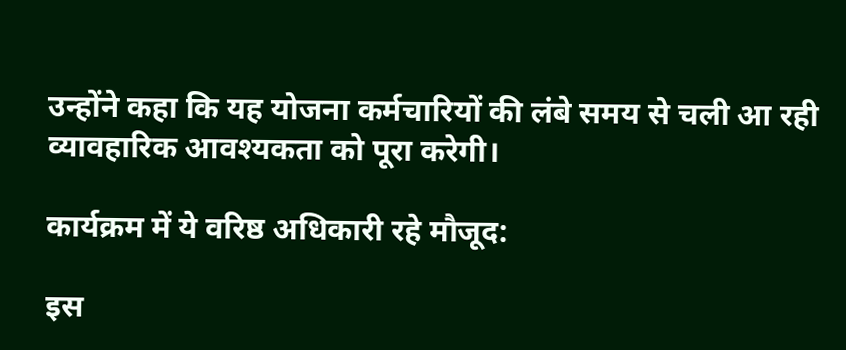उन्होंने कहा कि यह योजना कर्मचारियों की लंबे समय से चली आ रही व्यावहारिक आवश्यकता को पूरा करेगी।

कार्यक्रम में ये वरिष्ठ अधिकारी रहे मौजूद:

इस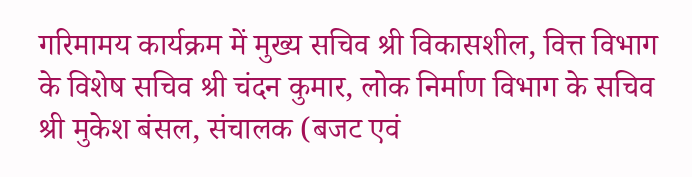गरिमामय कार्यक्रम में मुख्य सचिव श्री विकासशील, वित्त विभाग के विशेष सचिव श्री चंदन कुमार, लोक निर्माण विभाग के सचिव श्री मुकेश बंसल, संचालक (बजट एवं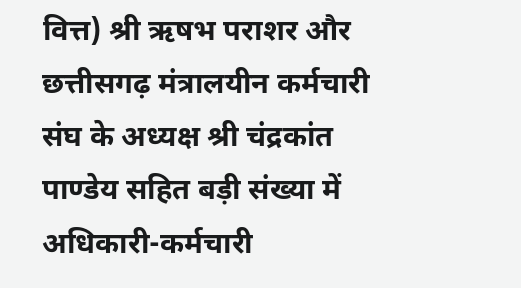वित्त) श्री ऋषभ पराशर और छत्तीसगढ़ मंत्रालयीन कर्मचारी संघ के अध्यक्ष श्री चंद्रकांत पाण्डेय सहित बड़ी संख्या में अधिकारी-कर्मचारी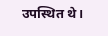उपस्थित थे।